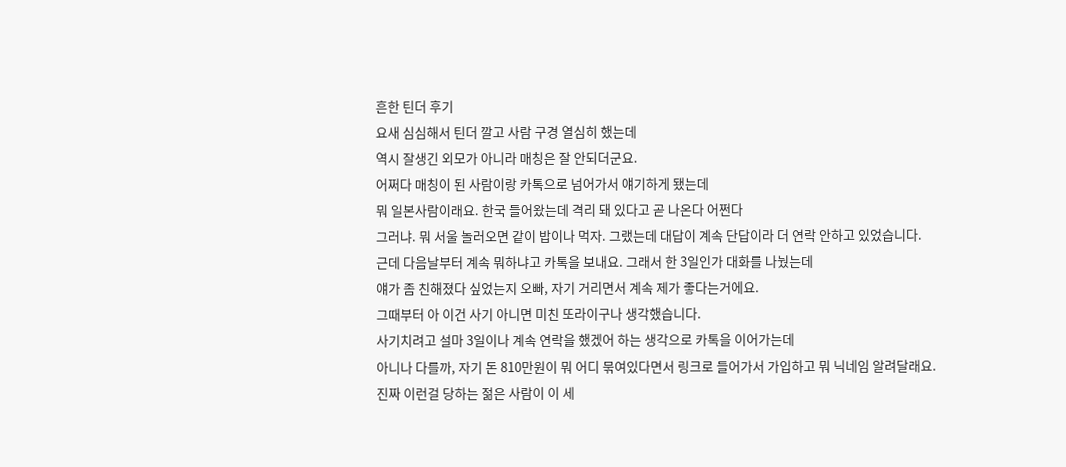흔한 틴더 후기
요새 심심해서 틴더 깔고 사람 구경 열심히 했는데
역시 잘생긴 외모가 아니라 매칭은 잘 안되더군요.
어쩌다 매칭이 된 사람이랑 카톡으로 넘어가서 얘기하게 됐는데
뭐 일본사람이래요. 한국 들어왔는데 격리 돼 있다고 곧 나온다 어쩐다
그러냐. 뭐 서울 놀러오면 같이 밥이나 먹자. 그랬는데 대답이 계속 단답이라 더 연락 안하고 있었습니다.
근데 다음날부터 계속 뭐하냐고 카톡을 보내요. 그래서 한 3일인가 대화를 나눴는데
얘가 좀 친해졌다 싶었는지 오빠, 자기 거리면서 계속 제가 좋다는거에요.
그때부터 아 이건 사기 아니면 미친 또라이구나 생각했습니다.
사기치려고 설마 3일이나 계속 연락을 했겠어 하는 생각으로 카톡을 이어가는데
아니나 다를까, 자기 돈 810만원이 뭐 어디 묶여있다면서 링크로 들어가서 가입하고 뭐 닉네임 알려달래요.
진짜 이런걸 당하는 젊은 사람이 이 세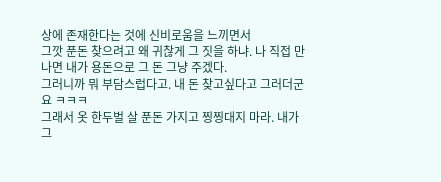상에 존재한다는 것에 신비로움을 느끼면서
그깟 푼돈 찾으려고 왜 귀찮게 그 짓을 하냐. 나 직접 만나면 내가 용돈으로 그 돈 그냥 주겠다.
그러니까 뭐 부담스럽다고. 내 돈 찾고싶다고 그러더군요 ㅋㅋㅋ
그래서 옷 한두벌 살 푼돈 가지고 찡찡대지 마라. 내가 그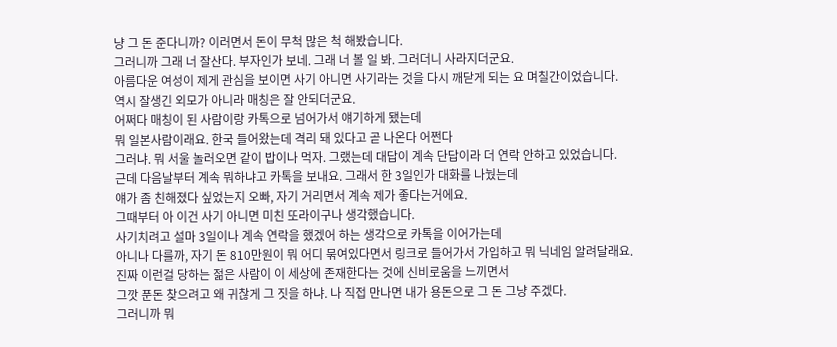냥 그 돈 준다니까? 이러면서 돈이 무척 많은 척 해봤습니다.
그러니까 그래 너 잘산다. 부자인가 보네. 그래 너 볼 일 봐. 그러더니 사라지더군요.
아름다운 여성이 제게 관심을 보이면 사기 아니면 사기라는 것을 다시 깨닫게 되는 요 며칠간이었습니다.
역시 잘생긴 외모가 아니라 매칭은 잘 안되더군요.
어쩌다 매칭이 된 사람이랑 카톡으로 넘어가서 얘기하게 됐는데
뭐 일본사람이래요. 한국 들어왔는데 격리 돼 있다고 곧 나온다 어쩐다
그러냐. 뭐 서울 놀러오면 같이 밥이나 먹자. 그랬는데 대답이 계속 단답이라 더 연락 안하고 있었습니다.
근데 다음날부터 계속 뭐하냐고 카톡을 보내요. 그래서 한 3일인가 대화를 나눴는데
얘가 좀 친해졌다 싶었는지 오빠, 자기 거리면서 계속 제가 좋다는거에요.
그때부터 아 이건 사기 아니면 미친 또라이구나 생각했습니다.
사기치려고 설마 3일이나 계속 연락을 했겠어 하는 생각으로 카톡을 이어가는데
아니나 다를까, 자기 돈 810만원이 뭐 어디 묶여있다면서 링크로 들어가서 가입하고 뭐 닉네임 알려달래요.
진짜 이런걸 당하는 젊은 사람이 이 세상에 존재한다는 것에 신비로움을 느끼면서
그깟 푼돈 찾으려고 왜 귀찮게 그 짓을 하냐. 나 직접 만나면 내가 용돈으로 그 돈 그냥 주겠다.
그러니까 뭐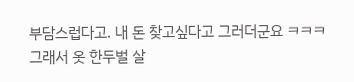부담스럽다고. 내 돈 찾고싶다고 그러더군요 ㅋㅋㅋ
그래서 옷 한두벌 살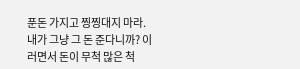푼돈 가지고 찡찡대지 마라. 내가 그냥 그 돈 준다니까? 이러면서 돈이 무척 많은 척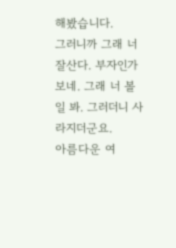해봤습니다.
그러니까 그래 너 잘산다. 부자인가 보네. 그래 너 볼 일 봐. 그러더니 사라지더군요.
아름다운 여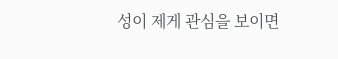성이 제게 관심을 보이면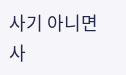사기 아니면 사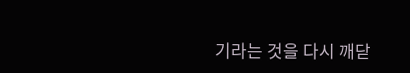기라는 것을 다시 깨닫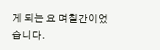게 되는 요 며칠간이었습니다.